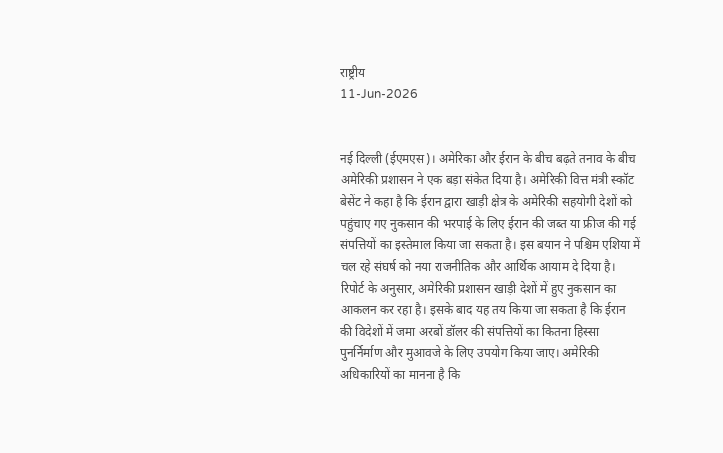राष्ट्रीय
11-Jun-2026


नई दिल्ली (ईएमएस)। अमेरिका और ईरान के बीच बढ़ते तनाव के बीच अमेरिकी प्रशासन ने एक बड़ा संकेत दिया है। अमेरिकी वित्त मंत्री स्कॉट बेसेंट ने कहा है कि ईरान द्वारा खाड़ी क्षेत्र के अमेरिकी सहयोगी देशों को पहुंचाए गए नुकसान की भरपाई के लिए ईरान की जब्त या फ्रीज की गई संपत्तियों का इस्तेमाल किया जा सकता है। इस बयान ने पश्चिम एशिया में चल रहे संघर्ष को नया राजनीतिक और आर्थिक आयाम दे दिया है। रिपोर्ट के अनुसार, अमेरिकी प्रशासन खाड़ी देशों में हुए नुकसान का आकलन कर रहा है। इसके बाद यह तय किया जा सकता है कि ईरान की विदेशों में जमा अरबों डॉलर की संपत्तियों का कितना हिस्सा पुनर्निर्माण और मुआवजे के लिए उपयोग किया जाए। अमेरिकी अधिकारियों का मानना है कि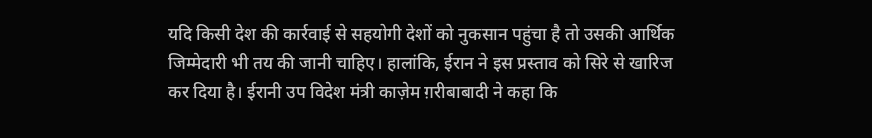यदि किसी देश की कार्रवाई से सहयोगी देशों को नुकसान पहुंचा है तो उसकी आर्थिक जिम्मेदारी भी तय की जानी चाहिए। हालांकि, ईरान ने इस प्रस्ताव को सिरे से खारिज कर दिया है। ईरानी उप विदेश मंत्री काज़ेम ग़रीबाबादी ने कहा कि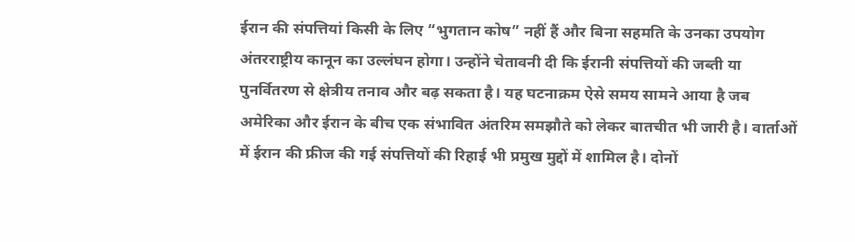ईरान की संपत्तियां किसी के लिए “भुगतान कोष” नहीं हैं और बिना सहमति के उनका उपयोग अंतरराष्ट्रीय कानून का उल्लंघन होगा। उन्होंने चेतावनी दी कि ईरानी संपत्तियों की जब्ती या पुनर्वितरण से क्षेत्रीय तनाव और बढ़ सकता है। यह घटनाक्रम ऐसे समय सामने आया है जब अमेरिका और ईरान के बीच एक संभावित अंतरिम समझौते को लेकर बातचीत भी जारी है। वार्ताओं में ईरान की फ्रीज की गई संपत्तियों की रिहाई भी प्रमुख मुद्दों में शामिल है। दोनों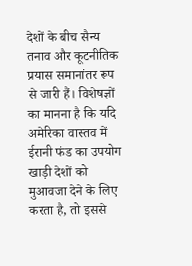देशों के बीच सैन्य तनाव और कूटनीतिक प्रयास समानांतर रूप से जारी हैं। विशेषज्ञों का मानना है कि यदि अमेरिका वास्तव में ईरानी फंड का उपयोग खाड़ी देशों को मुआवजा देने के लिए करता है, तो इससे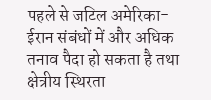पहले से जटिल अमेरिका-ईरान संबंधों में और अधिक तनाव पैदा हो सकता है तथा क्षेत्रीय स्थिरता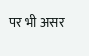पर भी असर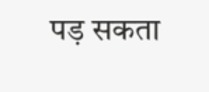पड़ सकता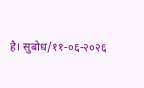है। सुबोध/११-०६-२०२६